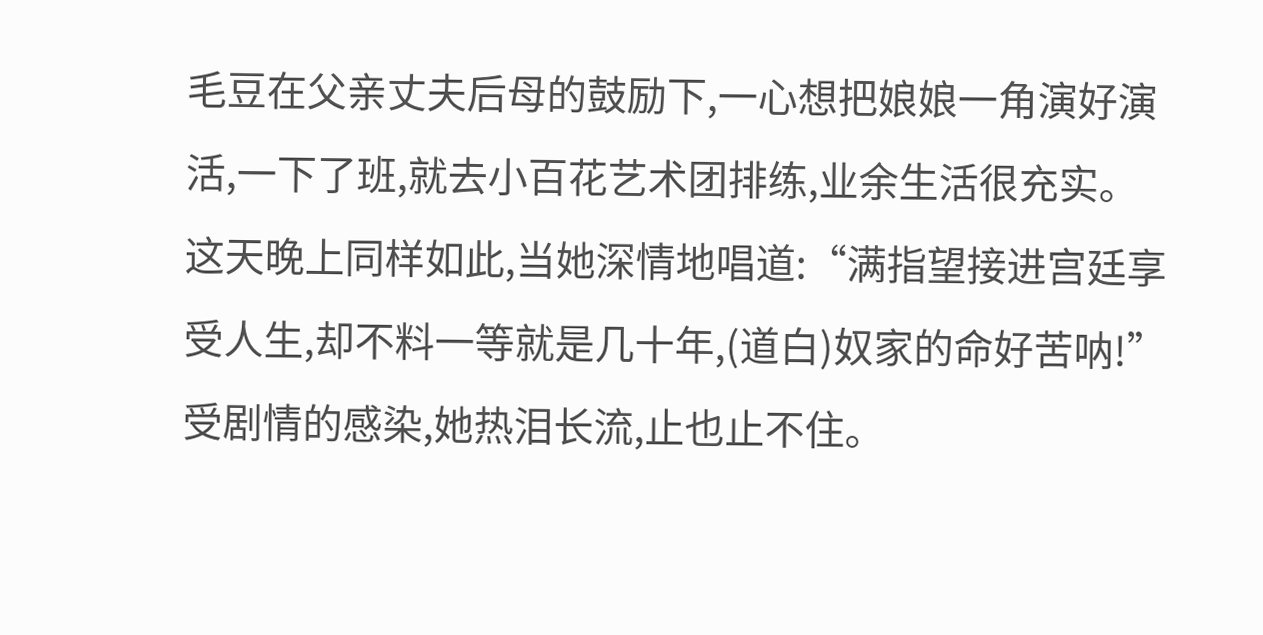毛豆在父亲丈夫后母的鼓励下,一心想把娘娘一角演好演活,一下了班,就去小百花艺术团排练,业余生活很充实。
这天晚上同样如此,当她深情地唱道:“满指望接进宫廷享受人生,却不料一等就是几十年,(道白)奴家的命好苦呐!”受剧情的感染,她热泪长流,止也止不住。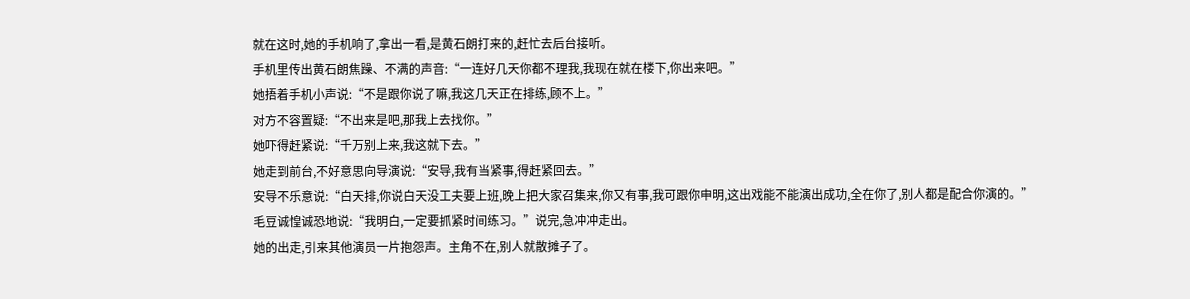就在这时,她的手机响了,拿出一看,是黄石朗打来的,赶忙去后台接听。
手机里传出黄石朗焦躁、不满的声音:“一连好几天你都不理我,我现在就在楼下,你出来吧。”
她捂着手机小声说:“不是跟你说了嘛,我这几天正在排练,顾不上。”
对方不容置疑:“不出来是吧,那我上去找你。”
她吓得赶紧说:“千万别上来,我这就下去。”
她走到前台,不好意思向导演说:“安导,我有当紧事,得赶紧回去。”
安导不乐意说:“白天排,你说白天没工夫要上班,晚上把大家召集来,你又有事,我可跟你申明,这出戏能不能演出成功,全在你了,别人都是配合你演的。”
毛豆诚惶诚恐地说:“我明白,一定要抓紧时间练习。”说完,急冲冲走出。
她的出走,引来其他演员一片抱怨声。主角不在,别人就散摊子了。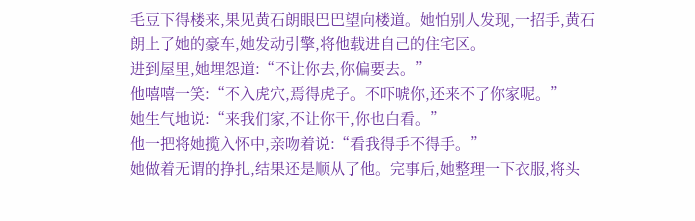毛豆下得楼来,果见黄石朗眼巴巴望向楼道。她怕别人发现,一招手,黄石朗上了她的豪车,她发动引擎,将他载进自己的住宅区。
进到屋里,她埋怨道:“不让你去,你偏要去。”
他嘻嘻一笑:“不入虎穴,焉得虎子。不吓唬你,还来不了你家呢。”
她生气地说:“来我们家,不让你干,你也白看。”
他一把将她揽入怀中,亲吻着说:“看我得手不得手。”
她做着无谓的挣扎,结果还是顺从了他。完事后,她整理一下衣服,将头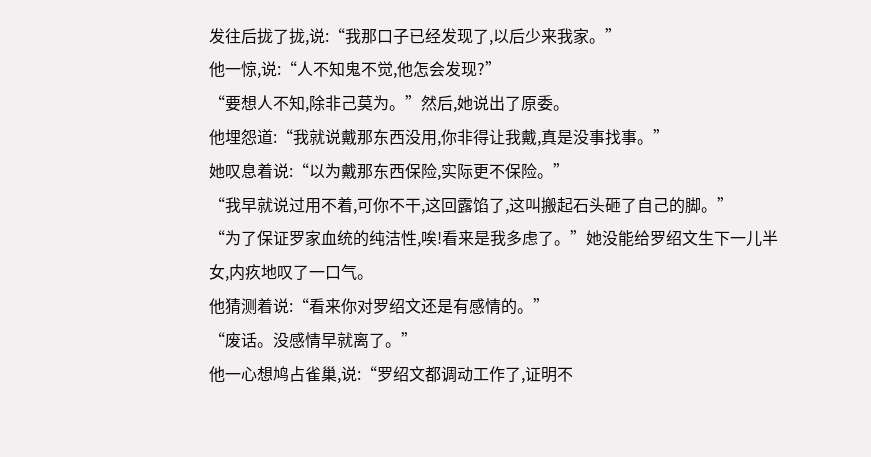发往后拢了拢,说:“我那口子已经发现了,以后少来我家。”
他一惊,说:“人不知鬼不觉,他怎会发现?”
“要想人不知,除非己莫为。”然后,她说出了原委。
他埋怨道:“我就说戴那东西没用,你非得让我戴,真是没事找事。”
她叹息着说:“以为戴那东西保险,实际更不保险。”
“我早就说过用不着,可你不干,这回露馅了,这叫搬起石头砸了自己的脚。”
“为了保证罗家血统的纯洁性,唉!看来是我多虑了。”她没能给罗绍文生下一儿半女,内疚地叹了一口气。
他猜测着说:“看来你对罗绍文还是有感情的。”
“废话。没感情早就离了。”
他一心想鸠占雀巢,说:“罗绍文都调动工作了,证明不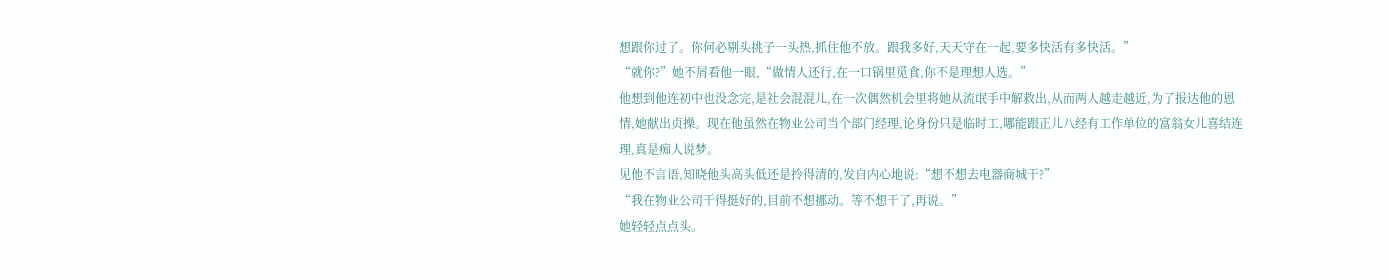想跟你过了。你何必剔头挑子一头热,抓住他不放。跟我多好,天天守在一起,要多快活有多快活。”
“就你?”她不屑看他一眼,“做情人还行,在一口锅里觅食,你不是理想人选。”
他想到他连初中也没念完,是社会混混儿,在一次偶然机会里将她从流氓手中解救出,从而两人越走越近,为了报达他的恩情,她献出贞操。现在他虽然在物业公司当个部门经理,论身份只是临时工,哪能跟正儿八经有工作单位的富翁女儿喜结连理,真是痴人说梦。
见他不言语,知晓他头高头低还是拎得清的,发自内心地说:“想不想去电器商城干?”
“我在物业公司干得挺好的,目前不想挪动。等不想干了,再说。”
她轻轻点点头。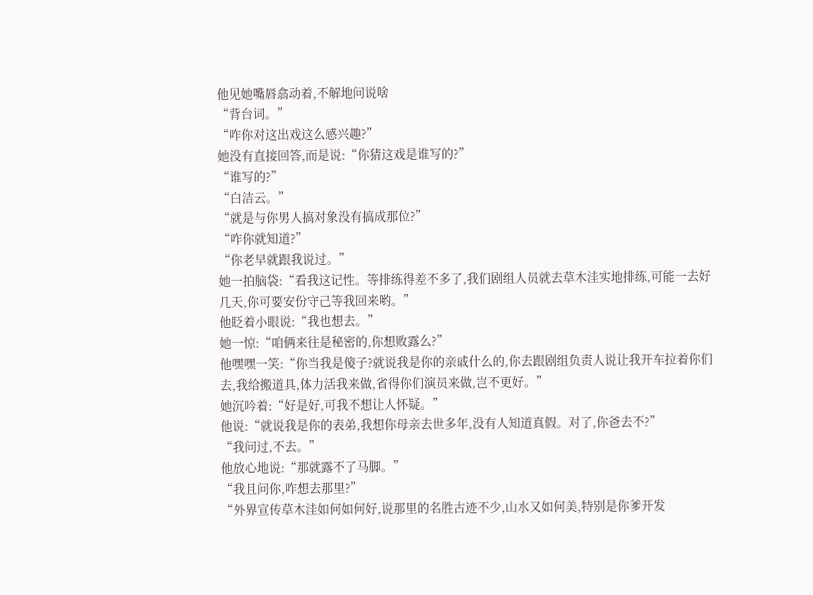他见她嘴唇翕动着,不解地问说啥
“背台词。”
“咋你对这出戏这么感兴趣?”
她没有直接回答,而是说:“你猜这戏是谁写的?”
“谁写的?”
“白洁云。”
“就是与你男人搞对象没有搞成那位?”
“咋你就知道?”
“你老早就跟我说过。”
她一拍脑袋:“看我这记性。等排练得差不多了,我们剧组人员就去草木洼实地排练,可能一去好几天,你可要安份守己等我回来哟。”
他眨着小眼说:“我也想去。”
她一惊:“咱俩来往是秘密的,你想败露么?”
他嘿嘿一笑:“你当我是傻子?就说我是你的亲戚什么的,你去跟剧组负责人说让我开车拉着你们去,我给搬道具,体力活我来做,省得你们演员来做,岂不更好。”
她沉吟着:“好是好,可我不想让人怀疑。”
他说:“就说我是你的表弟,我想你母亲去世多年,没有人知道真假。对了,你爸去不?”
“我问过,不去。”
他放心地说:“那就露不了马脚。”
“我且问你,咋想去那里?”
“外界宣传草木洼如何如何好,说那里的名胜古迹不少,山水又如何美,特别是你爹开发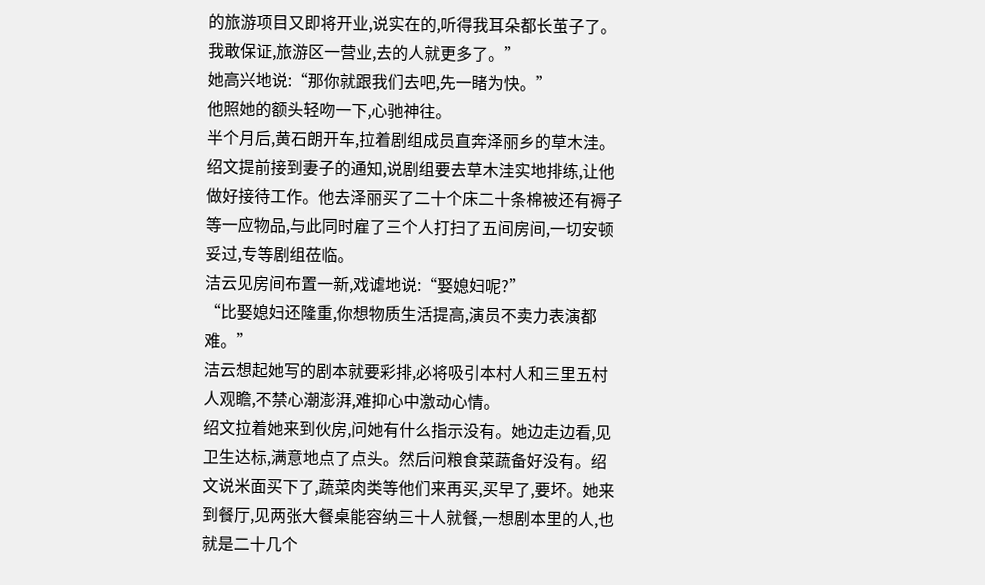的旅游项目又即将开业,说实在的,听得我耳朵都长茧子了。我敢保证,旅游区一营业,去的人就更多了。”
她高兴地说:“那你就跟我们去吧,先一睹为快。”
他照她的额头轻吻一下,心驰神往。
半个月后,黄石朗开车,拉着剧组成员直奔泽丽乡的草木洼。
绍文提前接到妻子的通知,说剧组要去草木洼实地排练,让他做好接待工作。他去泽丽买了二十个床二十条棉被还有褥子等一应物品,与此同时雇了三个人打扫了五间房间,一切安顿妥过,专等剧组莅临。
洁云见房间布置一新,戏谑地说:“娶媳妇呢?”
“比娶媳妇还隆重,你想物质生活提高,演员不卖力表演都难。”
洁云想起她写的剧本就要彩排,必将吸引本村人和三里五村人观瞻,不禁心潮澎湃,难抑心中激动心情。
绍文拉着她来到伙房,问她有什么指示没有。她边走边看,见卫生达标,满意地点了点头。然后问粮食菜蔬备好没有。绍文说米面买下了,蔬菜肉类等他们来再买,买早了,要坏。她来到餐厅,见两张大餐桌能容纳三十人就餐,一想剧本里的人,也就是二十几个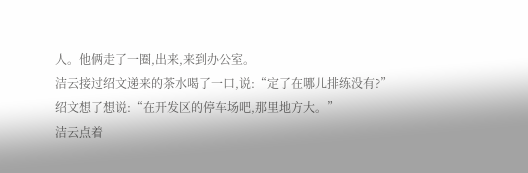人。他俩走了一圈,出来,来到办公室。
洁云接过绍文递来的茶水喝了一口,说:“定了在哪儿排练没有?”
绍文想了想说:“在开发区的停车场吧,那里地方大。”
洁云点着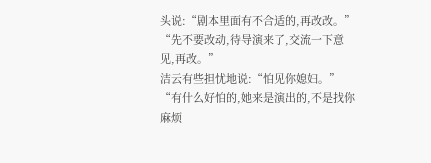头说:“剧本里面有不合适的,再改改。”
“先不要改动,待导演来了,交流一下意见,再改。”
洁云有些担忧地说:“怕见你媳妇。”
“有什么好怕的,她来是演出的,不是找你麻烦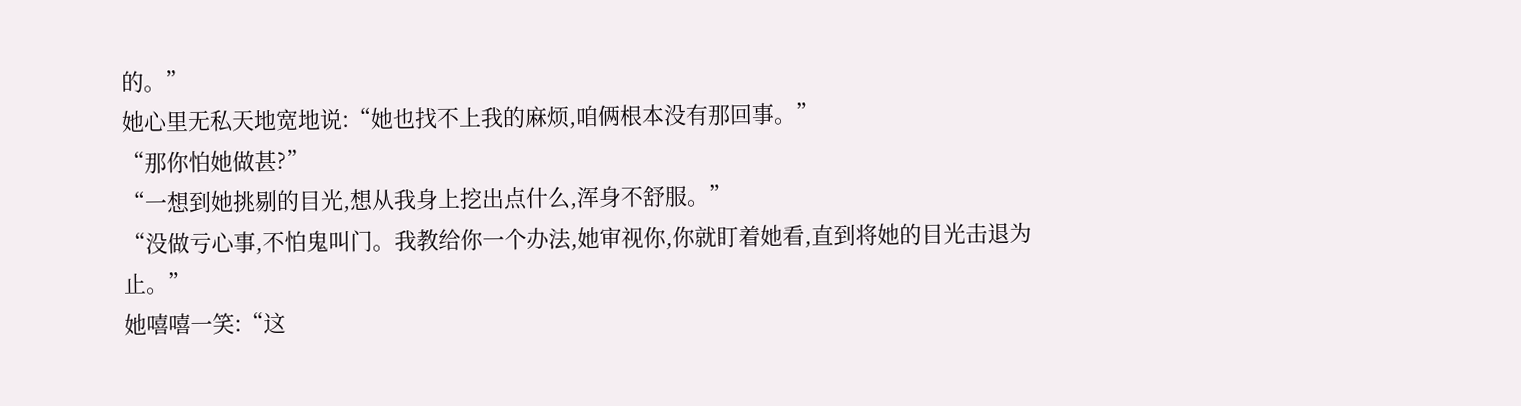的。”
她心里无私天地宽地说:“她也找不上我的麻烦,咱俩根本没有那回事。”
“那你怕她做甚?”
“一想到她挑剔的目光,想从我身上挖出点什么,浑身不舒服。”
“没做亏心事,不怕鬼叫门。我教给你一个办法,她审视你,你就盯着她看,直到将她的目光击退为止。”
她嘻嘻一笑:“这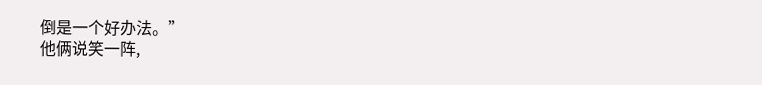倒是一个好办法。”
他俩说笑一阵,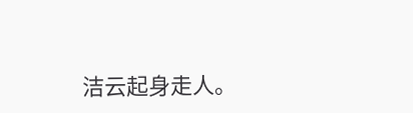洁云起身走人。